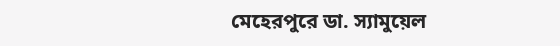মেহেরপুরে ডা. স্যামুয়েল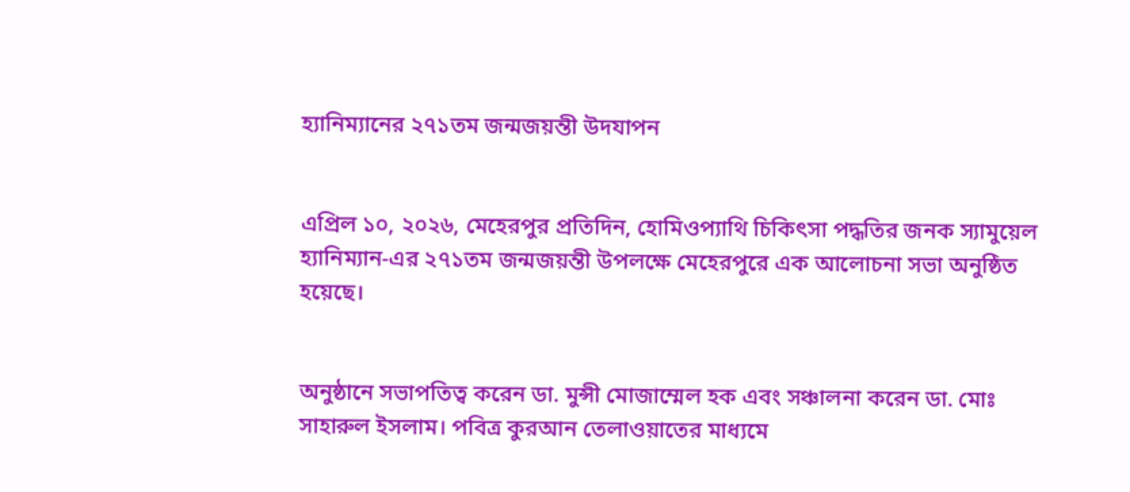হ্যানিম্যানের ২৭১তম জন্মজয়ন্তী উদযাপন


এপ্রিল ১০, ২০২৬, মেহেরপুর প্রতিদিন, হোমিওপ্যাথি চিকিৎসা পদ্ধতির জনক স্যামুয়েল হ্যানিম্যান-এর ২৭১তম জন্মজয়ন্তী উপলক্ষে মেহেরপুরে এক আলোচনা সভা অনুষ্ঠিত হয়েছে।


অনুষ্ঠানে সভাপতিত্ব করেন ডা. মুন্সী মোজাম্মেল হক এবং সঞ্চালনা করেন ডা. মোঃ সাহারুল ইসলাম। পবিত্র কুরআন তেলাওয়াতের মাধ্যমে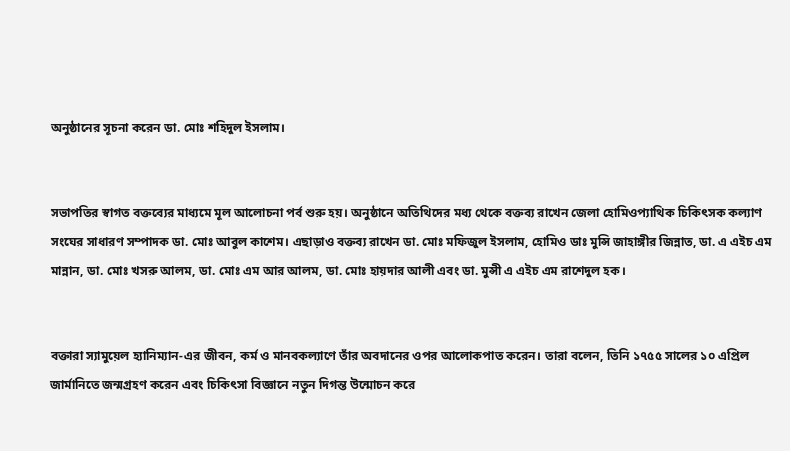অনুষ্ঠানের সূচনা করেন ডা. মোঃ শহিদুল ইসলাম।


সভাপতির স্বাগত বক্তব্যের মাধ্যমে মূল আলোচনা পর্ব শুরু হয়। অনুষ্ঠানে অতিথিদের মধ্য থেকে বক্তব্য রাখেন জেলা হোমিওপ্যাথিক চিকিৎসক কল্যাণ সংঘের সাধারণ সম্পাদক ডা. মোঃ আবুল কাশেম। এছাড়াও বক্তব্য রাখেন ডা. মোঃ মফিজুল ইসলাম, হোমিও ডাঃ মুন্সি জাহাঙ্গীর জিন্নাত, ডা. এ এইচ এম মান্নান, ডা. মোঃ খসরু আলম, ডা. মোঃ এম আর আলম, ডা. মোঃ হায়দার আলী এবং ডা. মুন্সী এ এইচ এম রাশেদুল হক।


বক্তারা স্যামুয়েল হ্যানিম্যান-এর জীবন, কর্ম ও মানবকল্যাণে তাঁর অবদানের ওপর আলোকপাত করেন। তারা বলেন, তিনি ১৭৫৫ সালের ১০ এপ্রিল জার্মানিতে জন্মগ্রহণ করেন এবং চিকিৎসা বিজ্ঞানে নতুন দিগন্ত উন্মোচন করে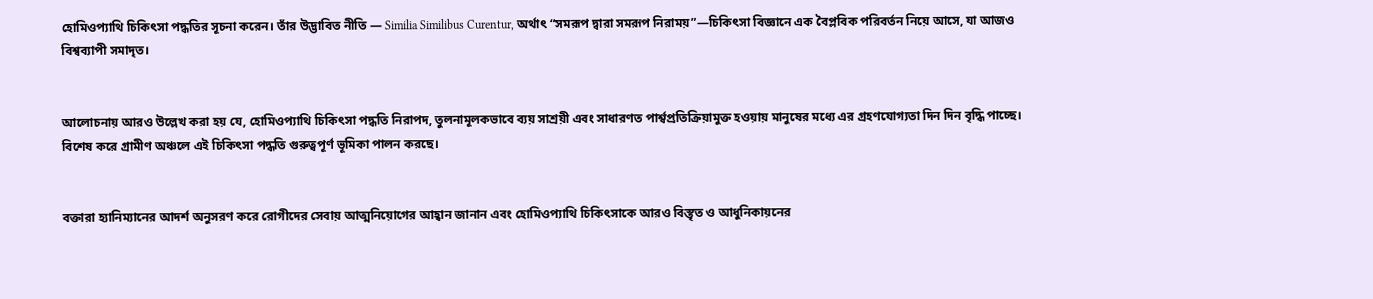হোমিওপ্যাথি চিকিৎসা পদ্ধতির সূচনা করেন। তাঁর উদ্ভাবিত নীতি — Similia Similibus Curentur, অর্থাৎ “সমরূপ দ্বারা সমরূপ নিরাময়”—চিকিৎসা বিজ্ঞানে এক বৈপ্লবিক পরিবর্তন নিয়ে আসে, যা আজও বিশ্বব্যাপী সমাদৃত।


আলোচনায় আরও উল্লেখ করা হয় যে, হোমিওপ্যাথি চিকিৎসা পদ্ধতি নিরাপদ, তুলনামূলকভাবে ব্যয় সাশ্রয়ী এবং সাধারণত পার্শ্বপ্রতিক্রিয়ামুক্ত হওয়ায় মানুষের মধ্যে এর গ্রহণযোগ্যতা দিন দিন বৃদ্ধি পাচ্ছে। বিশেষ করে গ্রামীণ অঞ্চলে এই চিকিৎসা পদ্ধতি গুরুত্বপূর্ণ ভূমিকা পালন করছে।


বক্তারা হ্যানিম্যানের আদর্শ অনুসরণ করে রোগীদের সেবায় আত্মনিয়োগের আহ্বান জানান এবং হোমিওপ্যাথি চিকিৎসাকে আরও বিস্তৃত ও আধুনিকায়নের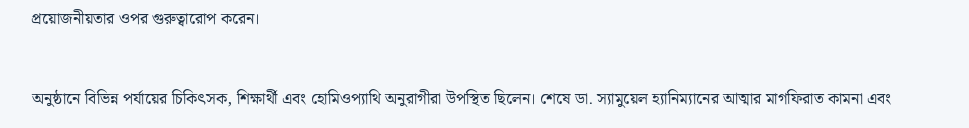প্রয়োজনীয়তার ওপর গুরুত্বারোপ করেন।


অনুষ্ঠানে বিভিন্ন পর্যায়ের চিকিৎসক, শিক্ষার্থী এবং হোমিওপ্যাথি অনুরাগীরা উপস্থিত ছিলেন। শেষে ডা. স্যামুয়েল হ্যানিম্যানের আত্মার মাগফিরাত কামনা এবং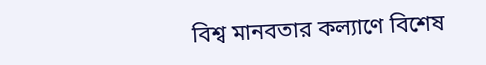বিশ্ব মানবতার কল্যাণে বিশেষ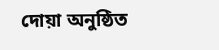দোয়া অনুষ্ঠিত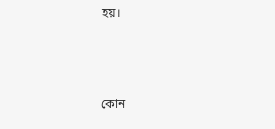হয়।



কোন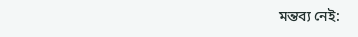মন্তব্য নেই: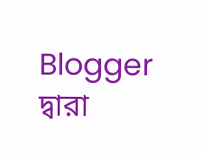Blogger দ্বারা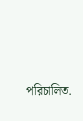পরিচালিত.